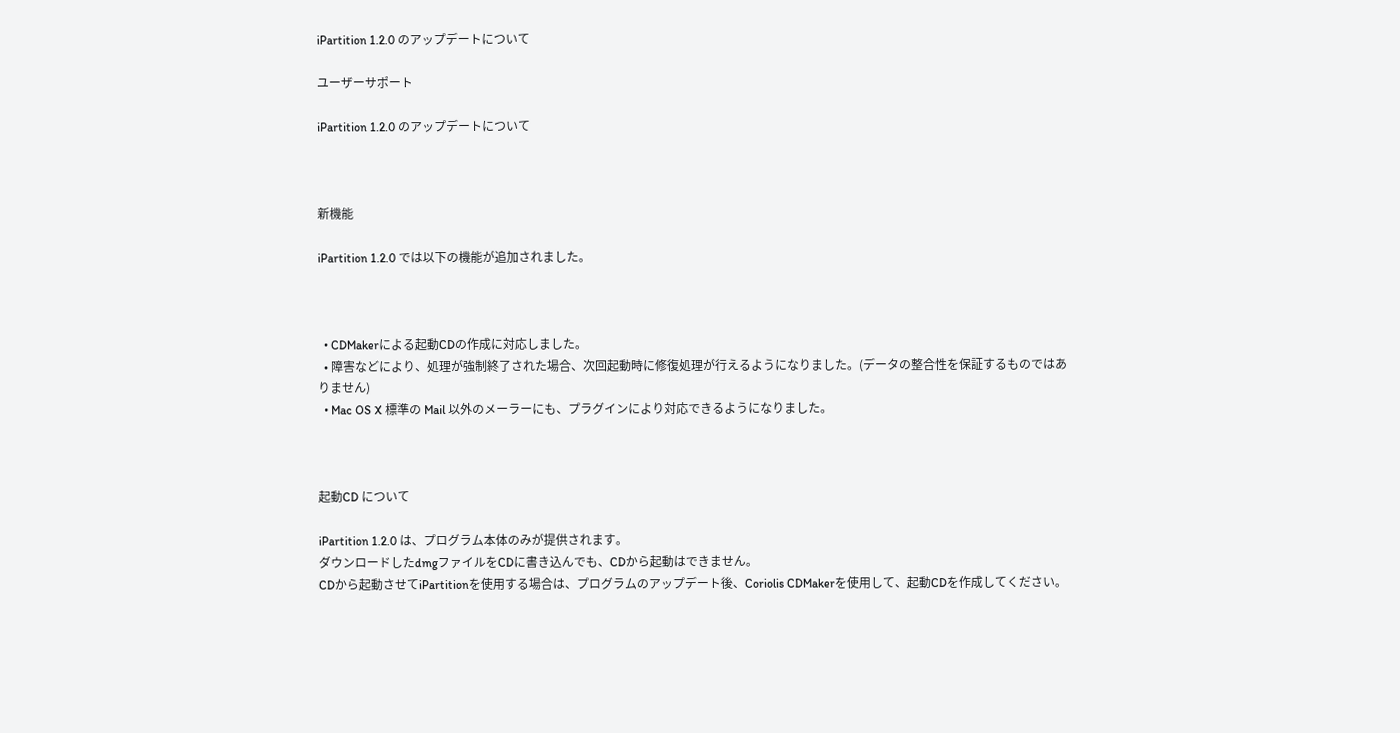iPartition 1.2.0 のアップデートについて

ユーザーサポート

iPartition 1.2.0 のアップデートについて



新機能

iPartition 1.2.0 では以下の機能が追加されました。



  • CDMakerによる起動CDの作成に対応しました。
  • 障害などにより、処理が強制終了された場合、次回起動時に修復処理が行えるようになりました。(データの整合性を保証するものではありません)
  • Mac OS X 標準の Mail 以外のメーラーにも、プラグインにより対応できるようになりました。



起動CD について

iPartition 1.2.0 は、プログラム本体のみが提供されます。
ダウンロードしたdmgファイルをCDに書き込んでも、CDから起動はできません。
CDから起動させてiPartitionを使用する場合は、プログラムのアップデート後、Coriolis CDMakerを使用して、起動CDを作成してください。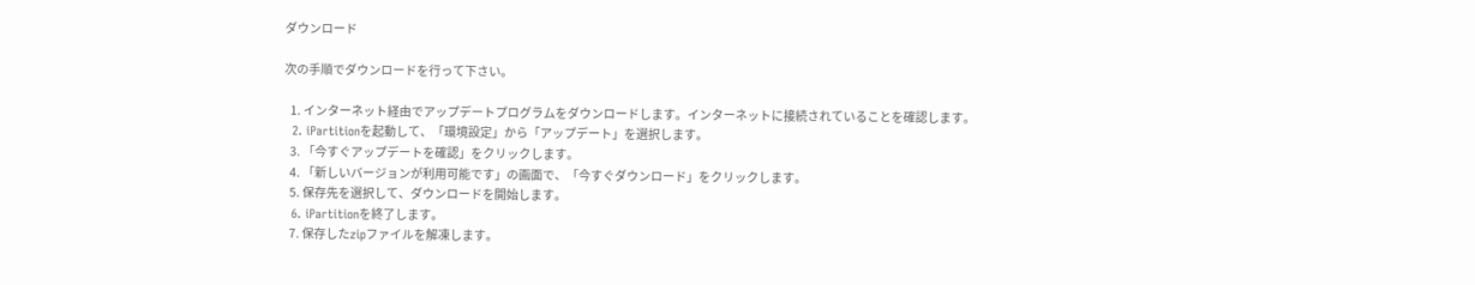ダウンロード

次の手順でダウンロードを行って下さい。

  1. インターネット経由でアップデートプログラムをダウンロードします。インターネットに接続されていることを確認します。
  2. iPartitionを起動して、「環境設定」から「アップデート」を選択します。
  3. 「今すぐアップデートを確認」をクリックします。
  4. 「新しいバージョンが利用可能です」の画面で、「今すぐダウンロード」をクリックします。
  5. 保存先を選択して、ダウンロードを開始します。
  6. iPartitionを終了します。
  7. 保存したzipファイルを解凍します。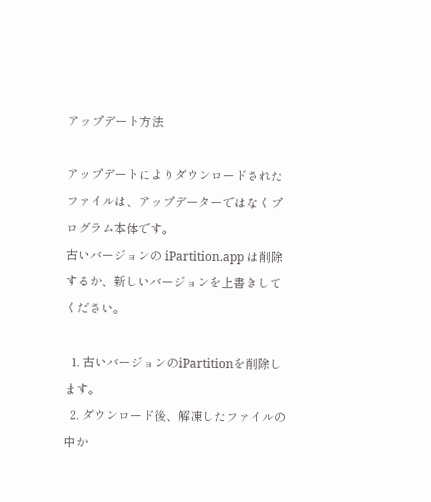アップデート方法

アップデートによりダウンロードされたファイルは、アップデーターではなくプログラム本体です。
古いバージョンの iPartition.app は削除するか、新しいバージョンを上書きしてください。

  1. 古いバージョンのiPartitionを削除します。
  2. ダウンロード後、解凍したファイルの中か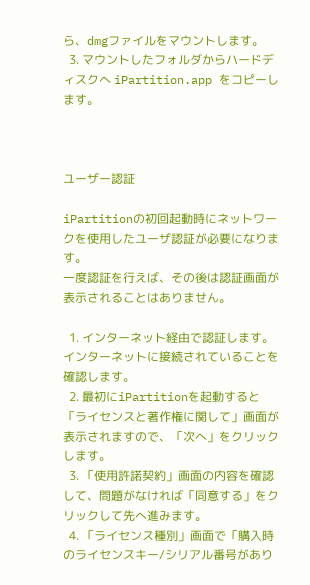ら、dmgファイルをマウントします。
  3. マウントしたフォルダからハードディスクへ iPartition.app をコピーします。



ユーザー認証

iPartitionの初回起動時にネットワークを使用したユーザ認証が必要になります。
一度認証を行えば、その後は認証画面が表示されることはありません。

  1. インターネット経由で認証します。インターネットに接続されていることを確認します。
  2. 最初にiPartitionを起動すると「ライセンスと著作権に関して」画面が表示されますので、「次へ」をクリックします。
  3. 「使用許諾契約」画面の内容を確認して、問題がなければ「同意する」をクリックして先へ進みます。
  4. 「ライセンス種別」画面で「購入時のライセンスキー/シリアル番号があり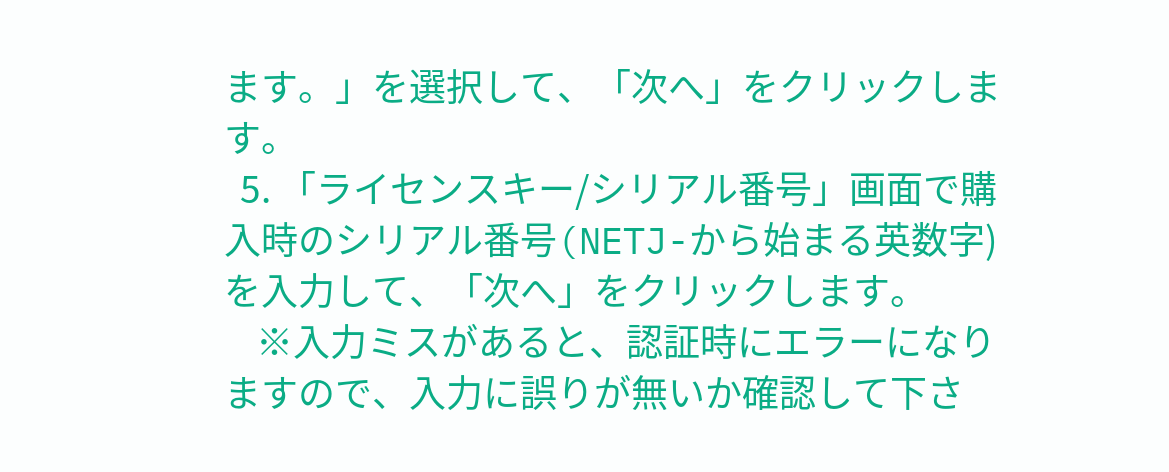ます。」を選択して、「次へ」をクリックします。
  5. 「ライセンスキー/シリアル番号」画面で購入時のシリアル番号(NETJ-から始まる英数字)を入力して、「次へ」をクリックします。
    ※入力ミスがあると、認証時にエラーになりますので、入力に誤りが無いか確認して下さ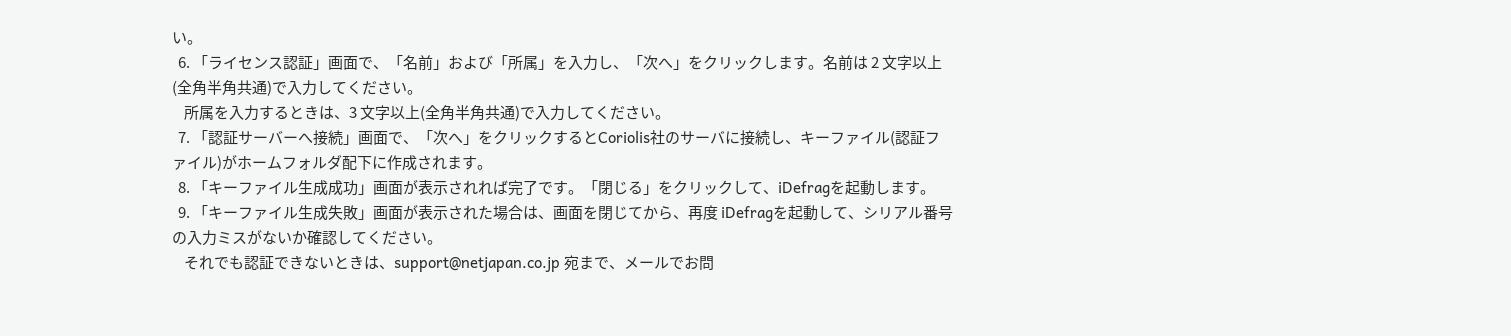い。
  6. 「ライセンス認証」画面で、「名前」および「所属」を入力し、「次へ」をクリックします。名前は 2 文字以上(全角半角共通)で入力してください。
    所属を入力するときは、3 文字以上(全角半角共通)で入力してください。
  7. 「認証サーバーへ接続」画面で、「次へ」をクリックするとCoriolis社のサーバに接続し、キーファイル(認証ファイル)がホームフォルダ配下に作成されます。
  8. 「キーファイル生成成功」画面が表示されれば完了です。「閉じる」をクリックして、iDefragを起動します。
  9. 「キーファイル生成失敗」画面が表示された場合は、画面を閉じてから、再度 iDefragを起動して、シリアル番号の入力ミスがないか確認してください。
    それでも認証できないときは、support@netjapan.co.jp 宛まで、メールでお問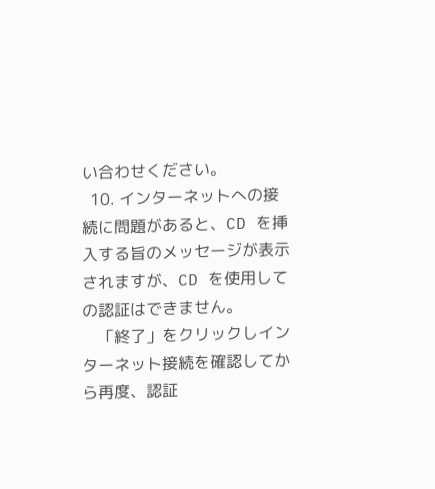い合わせください。
  10. インターネットへの接続に問題があると、CD を挿入する旨のメッセージが表示されますが、CD を使用しての認証はできません。
    「終了」をクリックしインターネット接続を確認してから再度、認証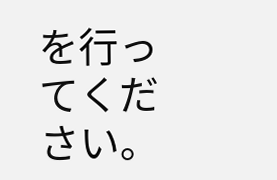を行ってください。